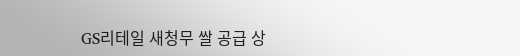GS리테일 새청무 쌀 공급 상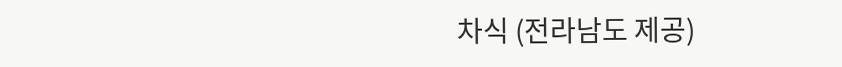차식 (전라남도 제공)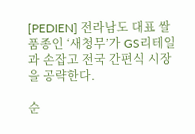[PEDIEN] 전라남도 대표 쌀 품종인 ‘새청무’가 GS리테일과 손잡고 전국 간편식 시장을 공략한다.

순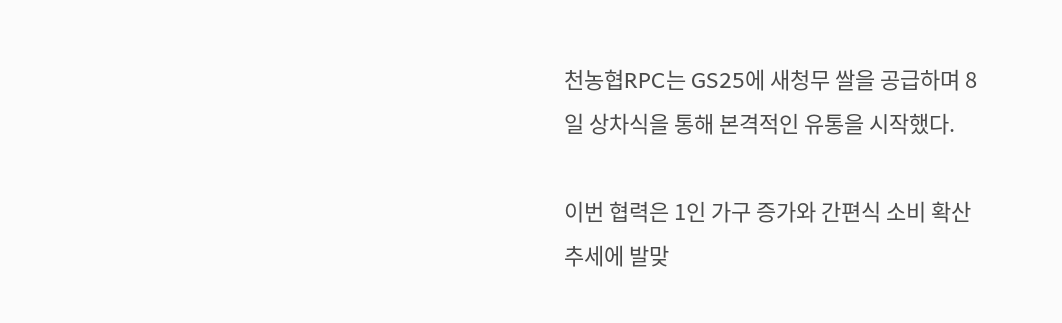천농협RPC는 GS25에 새청무 쌀을 공급하며 8일 상차식을 통해 본격적인 유통을 시작했다.

이번 협력은 1인 가구 증가와 간편식 소비 확산 추세에 발맞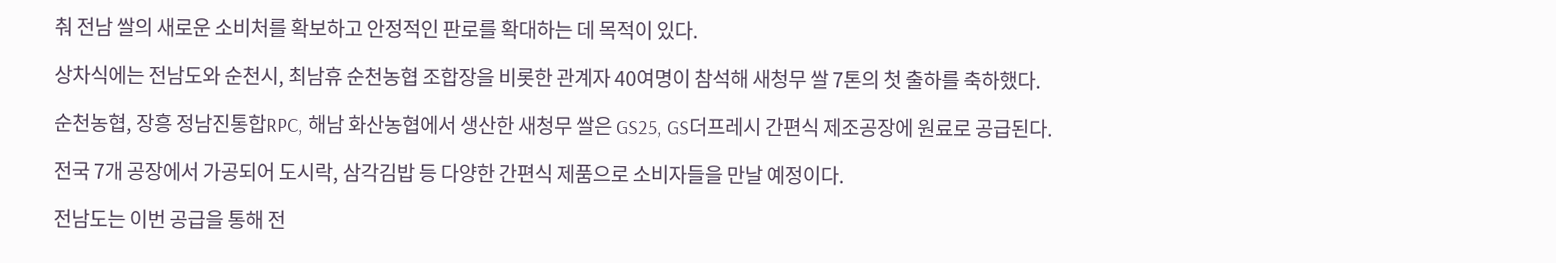춰 전남 쌀의 새로운 소비처를 확보하고 안정적인 판로를 확대하는 데 목적이 있다.

상차식에는 전남도와 순천시, 최남휴 순천농협 조합장을 비롯한 관계자 40여명이 참석해 새청무 쌀 7톤의 첫 출하를 축하했다.

순천농협, 장흥 정남진통합RPC, 해남 화산농협에서 생산한 새청무 쌀은 GS25, GS더프레시 간편식 제조공장에 원료로 공급된다.

전국 7개 공장에서 가공되어 도시락, 삼각김밥 등 다양한 간편식 제품으로 소비자들을 만날 예정이다.

전남도는 이번 공급을 통해 전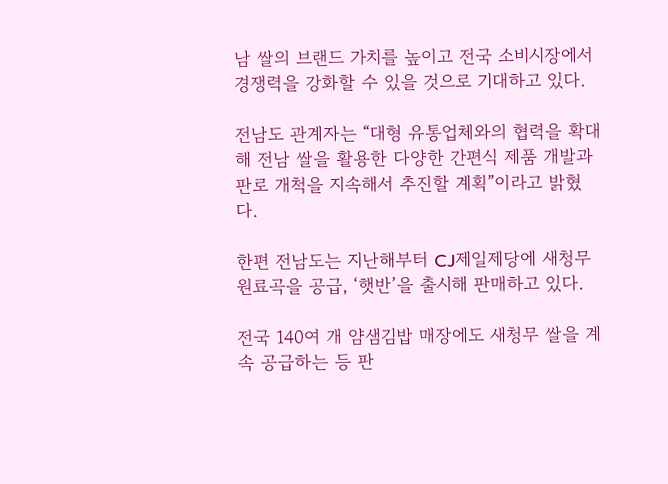남 쌀의 브랜드 가치를 높이고 전국 소비시장에서 경쟁력을 강화할 수 있을 것으로 기대하고 있다.

전남도 관계자는 “대형 유통업체와의 협력을 확대해 전남 쌀을 활용한 다양한 간편식 제품 개발과 판로 개척을 지속해서 추진할 계획”이라고 밝혔다.

한편 전남도는 지난해부터 CJ제일제당에 새청무 원료곡을 공급, ‘햇반’을 출시해 판매하고 있다.

전국 140여 개 얌샘김밥 매장에도 새청무 쌀을 계속 공급하는 등 판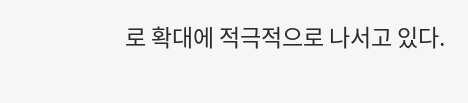로 확대에 적극적으로 나서고 있다.